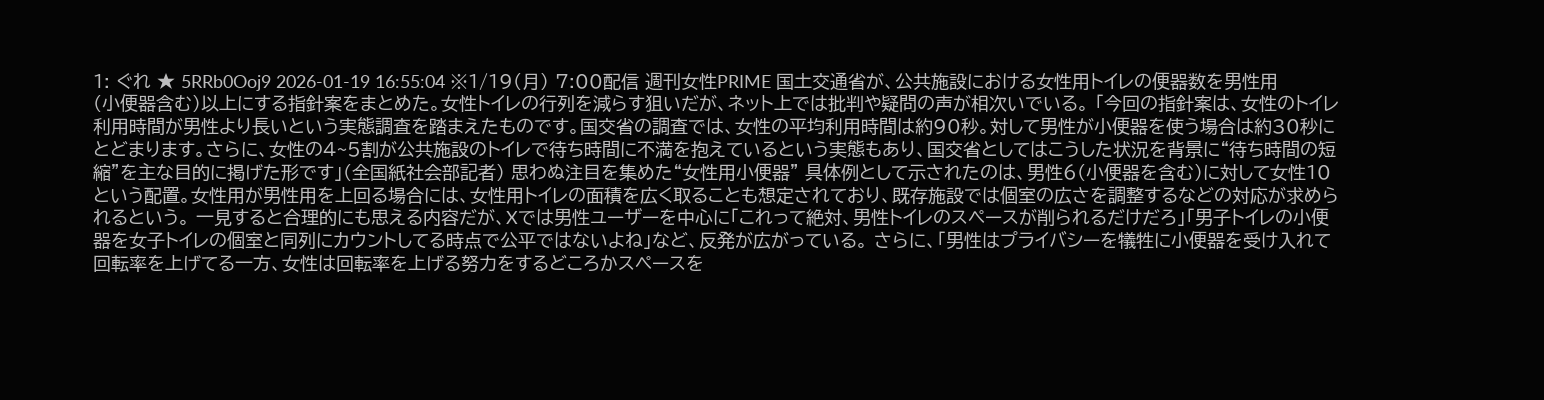1: ぐれ ★ 5RRb0Ooj9 2026-01-19 16:55:04 ※1/19(月) 7:00配信 週刊女性PRIME 国土交通省が、公共施設における女性用トイレの便器数を男性用(小便器含む)以上にする指針案をまとめた。女性トイレの行列を減らす狙いだが、ネット上では批判や疑問の声が相次いでいる。 「今回の指針案は、女性のトイレ利用時間が男性より長いという実態調査を踏まえたものです。国交省の調査では、女性の平均利用時間は約90秒。対して男性が小便器を使う場合は約30秒にとどまります。さらに、女性の4~5割が公共施設のトイレで待ち時間に不満を抱えているという実態もあり、国交省としてはこうした状況を背景に“待ち時間の短縮”を主な目的に掲げた形です」(全国紙社会部記者) 思わぬ注目を集めた“女性用小便器” 具体例として示されたのは、男性6(小便器を含む)に対して女性10という配置。女性用が男性用を上回る場合には、女性用トイレの面積を広く取ることも想定されており、既存施設では個室の広さを調整するなどの対応が求められるという。 一見すると合理的にも思える内容だが、Xでは男性ユーザーを中心に「これって絶対、男性トイレのスペースが削られるだけだろ」「男子トイレの小便器を女子トイレの個室と同列にカウントしてる時点で公平ではないよね」など、反発が広がっている。 さらに、「男性はプライバシーを犠牲に小便器を受け入れて回転率を上げてる一方、女性は回転率を上げる努力をするどころかスペースを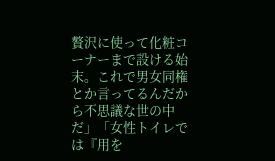贅沢に使って化粧コーナーまで設ける始末。これで男女同権とか言ってるんだから不思議な世の中だ」「女性トイレでは『用を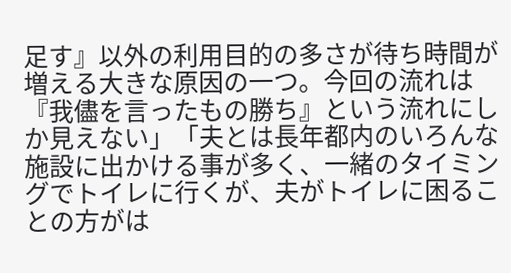足す』以外の利用目的の多さが待ち時間が増える大きな原因の一つ。今回の流れは『我儘を言ったもの勝ち』という流れにしか見えない」「夫とは長年都内のいろんな施設に出かける事が多く、一緒のタイミングでトイレに行くが、夫がトイレに困ることの方がは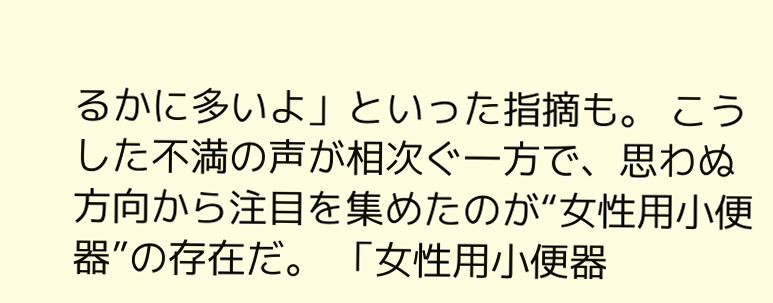るかに多いよ」といった指摘も。 こうした不満の声が相次ぐ一方で、思わぬ方向から注目を集めたのが“女性用小便器”の存在だ。 「女性用小便器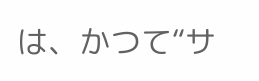は、かつて“サ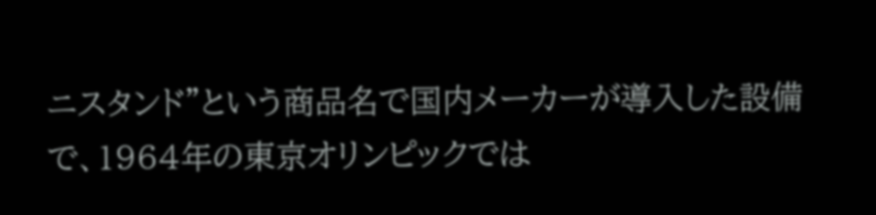ニスタンド”という商品名で国内メーカーが導入した設備で、1964年の東京オリンピックでは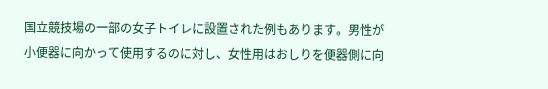国立競技場の一部の女子トイレに設置された例もあります。男性が小便器に向かって使用するのに対し、女性用はおしりを便器側に向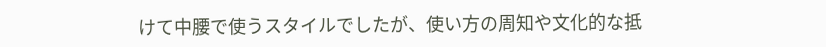けて中腰で使うスタイルでしたが、使い方の周知や文化的な抵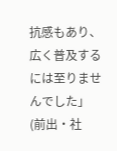抗感もあり、広く普及するには至りませんでした」(前出・社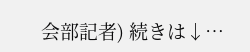会部記者) 続きは↓…